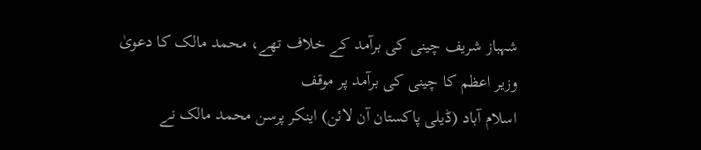شہباز شریف چینی کی برآمد کے خلاف تھے، محمد مالک کا دعویٰ
وزیر اعظم کا چینی کی برآمد پر موقف
اسلام آباد (ڈیلی پاکستان آن لائن) اینکر پرسن محمد مالک نے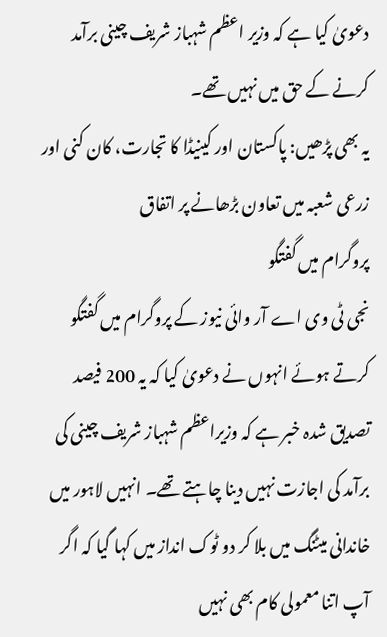دعویٰ کیا ہے کہ وزیر اعظم شہباز شریف چینی برآمد کرنے کے حق میں نہیں تھے۔
یہ بھی پڑھیں: پاکستان اور کینیڈا کا تجارت، کان کنی اور زرعی شعبہ میں تعاون بڑھانے پر اتفاق
پروگرام میں گفتگو
نجی ٹی وی اے آر وائی نیوز کے پروگرام میں گفتگو کرتے ہوئے انہوں نے دعویٰ کیا کہ یہ 200 فیصد تصدیق شدہ خبر ہے کہ وزیراعظم شہباز شریف چینی کی برآمد کی اجازت نہیں دینا چاہتے تھے۔ انہیں لاہور میں خاندانی میٹنگ میں بلا کر دو ٹوک انداز میں کہا گیا کہ اگر آپ اتنا معمولی کام بھی نہیں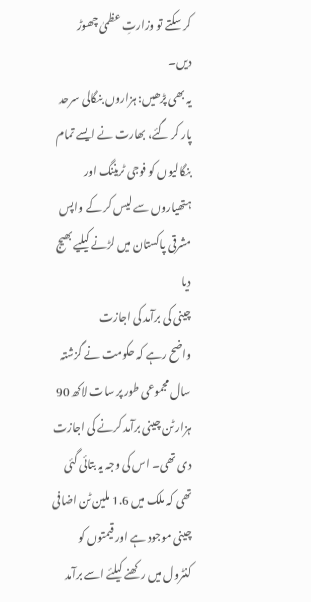کر سکتے تو وزارتِ عظمیٰ چھوڑ دیں۔
یہ بھی پڑھیں: ہزاروں بنگالی سرحد پار کر گئے، بھارت نے ایسے تمام بنگالیوں کو فوجی ٹریننگ اور ہتھیاروں سے لیس کر کے واپس مشرقی پاکستان میں لڑنے کیلیے بھیج دیا
چینی کی برآمد کی اجازت
واضح رہے کہ حکومت نے گزشتہ سال مجموعی طور پر سات لاکھ 90 ہزار ٹن چینی برآمد کرنے کی اجازت دی تھی۔ اس کی وجہ یہ بتائی گئی تھی کہ ملک میں 1.6 ملین ٹن اضافی چینی موجود ہے اور قیمتوں کو کنٹرول میں رکھنے کیلئے اسے برآمد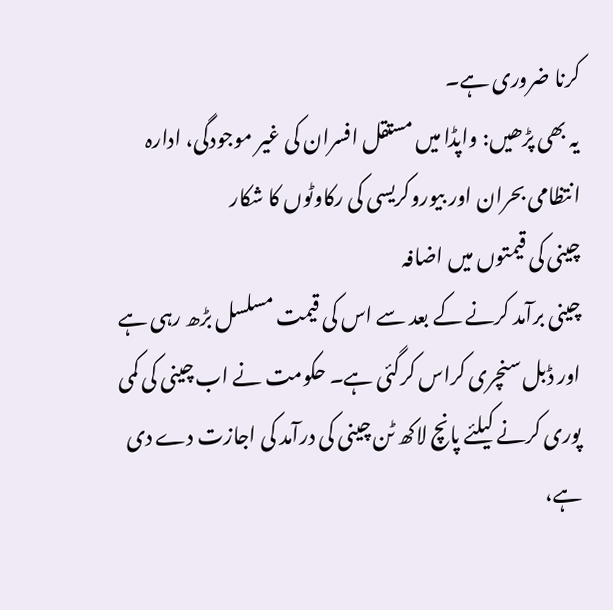کرنا ضروری ہے۔
یہ بھی پڑھیں: واپڈا میں مستقل افسران کی غیر موجودگی، ادارہ انتظامی بحران اور بیوروکریسی کی رکاوٹوں کا شکار
چینی کی قیمتوں میں اضافہ
چینی برآمد کرنے کے بعد سے اس کی قیمت مسلسل بڑھ رہی ہے اور ڈبل سنچری کراس کرگئی ہے۔ حکومت نے اب چینی کی کمی پوری کرنے کیلئے پانچ لاکھ ٹن چینی کی درآمد کی اجازت دے دی ہے،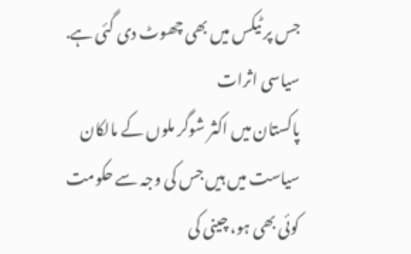جس پر ٹیکس میں بھی چھوٹ دی گئی ہے.
سیاسی اثرات
پاکستان میں اکثر شوگر ملوں کے مالکان سیاست میں ہیں جس کی وجہ سے حکومت کوئی بھی ہو، چینی کی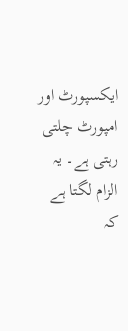ایکسپورٹ اور امپورٹ چلتی رہتی ہے۔ یہ الزام لگتا ہے کہ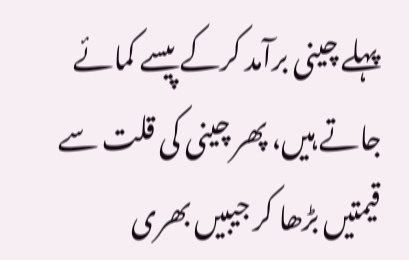پہلے چینی برآمد کرکے پیسے کمائے جاتے ہیں، پھر چینی کی قلت سے قیمتیں بڑھا کر جیبیں بھری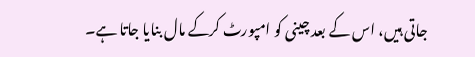جاتی ہیں، اس کے بعد چینی کو امپورٹ کرکے مال بنایا جاتا ہے۔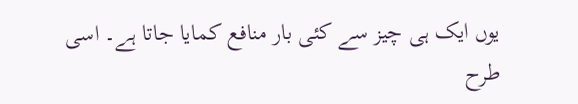یوں ایک ہی چیز سے کئی بار منافع کمایا جاتا ہے۔ اسی طرح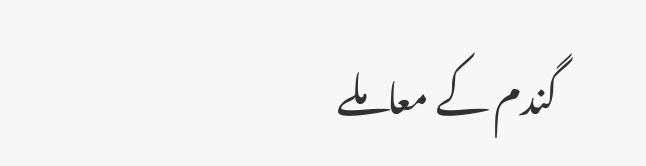گندم کے معاملے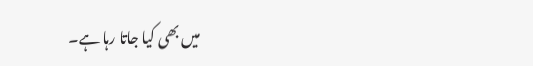میں بھی کیا جاتا رہا ہے۔